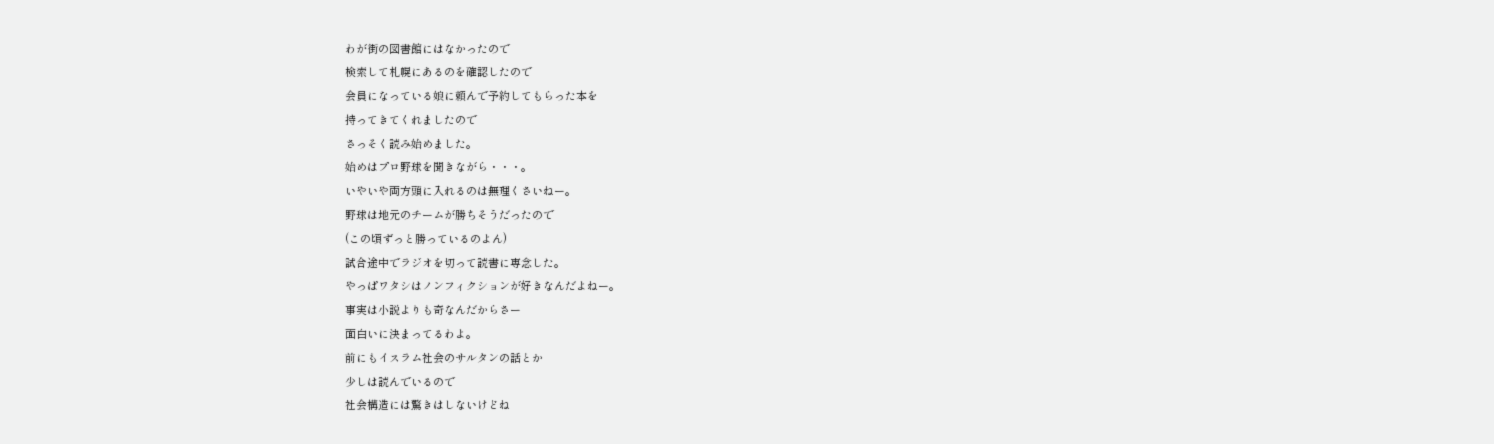わが街の図書館にはなかったので
検索して札幌にあるのを確認したので
会員になっている娘に頼んで予約してもらった本を
持ってきてくれましたので
さっそく読み始めました。
始めはプロ野球を聞きながら・・・。
いやいや両方頭に入れるのは無理くさいねー。
野球は地元のチームが勝ちそうだったので
(この頃ずっと勝っているのよん)
試合途中でラジオを切って読書に専念した。
やっぱワタシはノンフィクションが好きなんだよねー。
事実は小説よりも奇なんだからさー
面白いに決まってるわよ。
前にもイスラム社会のサルタンの話とか
少しは読んでいるので
社会構造には驚きはしないけどね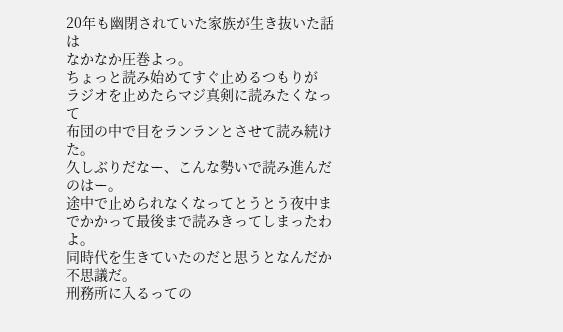20年も幽閉されていた家族が生き抜いた話は
なかなか圧巻よっ。
ちょっと読み始めてすぐ止めるつもりが
ラジオを止めたらマジ真剣に読みたくなって
布団の中で目をランランとさせて読み続けた。
久しぶりだなー、こんな勢いで読み進んだのはー。
途中で止められなくなってとうとう夜中までかかって最後まで読みきってしまったわよ。
同時代を生きていたのだと思うとなんだか不思議だ。
刑務所に入るっての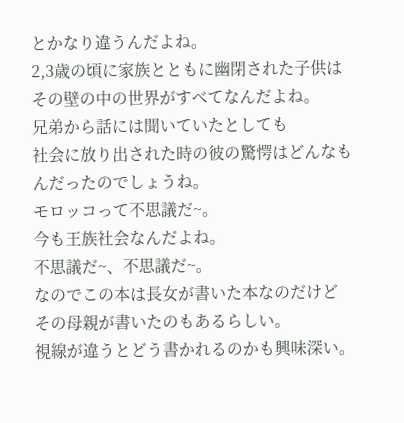とかなり違うんだよね。
2,3歳の頃に家族とともに幽閉された子供は
その壁の中の世界がすべてなんだよね。
兄弟から話には聞いていたとしても
社会に放り出された時の彼の驚愕はどんなもんだったのでしょうね。
モロッコって不思議だ~。
今も王族社会なんだよね。
不思議だ~、不思議だ~。
なのでこの本は長女が書いた本なのだけど
その母親が書いたのもあるらしい。
視線が違うとどう書かれるのかも興味深い。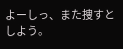よーしっ、また捜すとしよう。